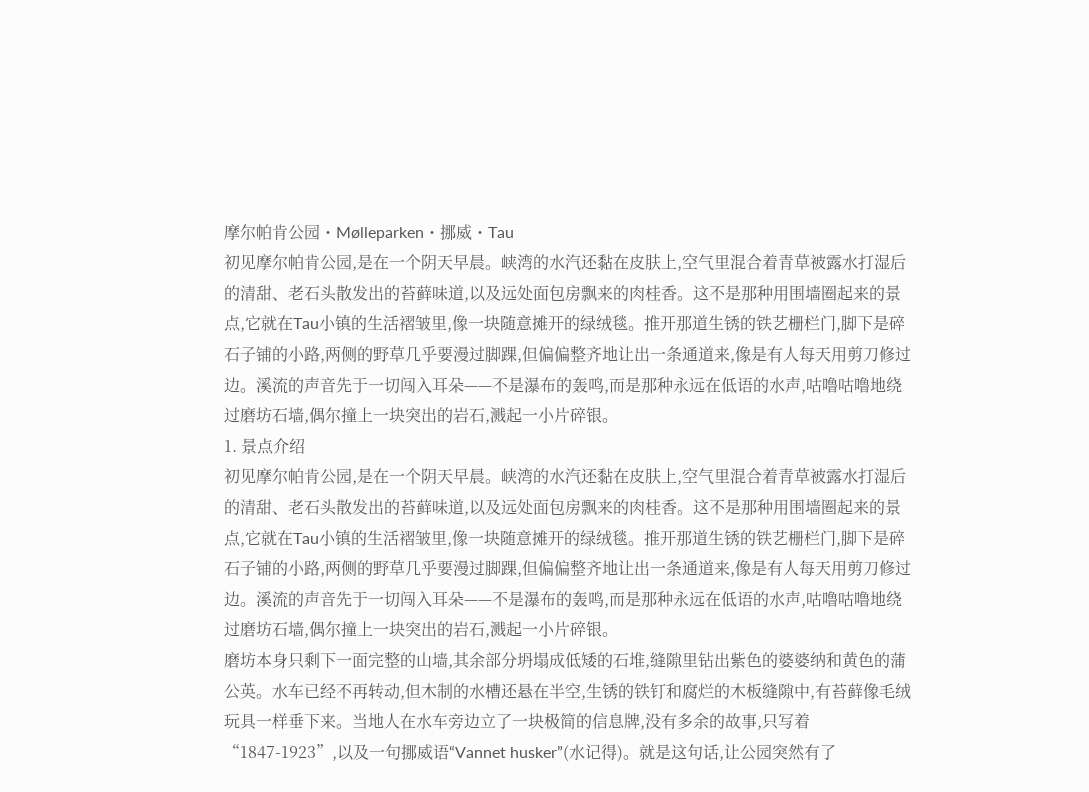摩尔帕肯公园・Mølleparken・挪威・Tau
初见摩尔帕肯公园,是在一个阴天早晨。峡湾的水汽还黏在皮肤上,空气里混合着青草被露水打湿后的清甜、老石头散发出的苔藓味道,以及远处面包房飘来的肉桂香。这不是那种用围墙圈起来的景点,它就在Tau小镇的生活褶皱里,像一块随意摊开的绿绒毯。推开那道生锈的铁艺栅栏门,脚下是碎石子铺的小路,两侧的野草几乎要漫过脚踝,但偏偏整齐地让出一条通道来,像是有人每天用剪刀修过边。溪流的声音先于一切闯入耳朵——不是瀑布的轰鸣,而是那种永远在低语的水声,咕噜咕噜地绕过磨坊石墙,偶尔撞上一块突出的岩石,溅起一小片碎银。
1. 景点介绍
初见摩尔帕肯公园,是在一个阴天早晨。峡湾的水汽还黏在皮肤上,空气里混合着青草被露水打湿后的清甜、老石头散发出的苔藓味道,以及远处面包房飘来的肉桂香。这不是那种用围墙圈起来的景点,它就在Tau小镇的生活褶皱里,像一块随意摊开的绿绒毯。推开那道生锈的铁艺栅栏门,脚下是碎石子铺的小路,两侧的野草几乎要漫过脚踝,但偏偏整齐地让出一条通道来,像是有人每天用剪刀修过边。溪流的声音先于一切闯入耳朵——不是瀑布的轰鸣,而是那种永远在低语的水声,咕噜咕噜地绕过磨坊石墙,偶尔撞上一块突出的岩石,溅起一小片碎银。
磨坊本身只剩下一面完整的山墙,其余部分坍塌成低矮的石堆,缝隙里钻出紫色的婆婆纳和黄色的蒲公英。水车已经不再转动,但木制的水槽还悬在半空,生锈的铁钉和腐烂的木板缝隙中,有苔藓像毛绒玩具一样垂下来。当地人在水车旁边立了一块极简的信息牌,没有多余的故事,只写着“1847-1923”,以及一句挪威语“Vannet husker”(水记得)。就是这句话,让公园突然有了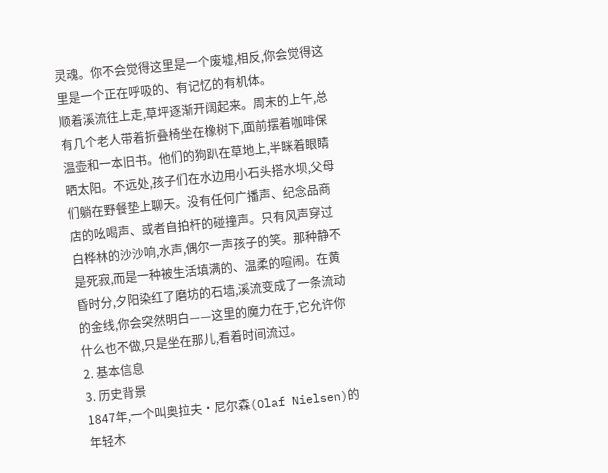灵魂。你不会觉得这里是一个废墟,相反,你会觉得这里是一个正在呼吸的、有记忆的有机体。
顺着溪流往上走,草坪逐渐开阔起来。周末的上午,总有几个老人带着折叠椅坐在橡树下,面前摆着咖啡保温壶和一本旧书。他们的狗趴在草地上,半眯着眼睛晒太阳。不远处,孩子们在水边用小石头搭水坝,父母们躺在野餐垫上聊天。没有任何广播声、纪念品商店的吆喝声、或者自拍杆的碰撞声。只有风声穿过白桦林的沙沙响,水声,偶尔一声孩子的笑。那种静不是死寂,而是一种被生活填满的、温柔的喧闹。在黄昏时分,夕阳染红了磨坊的石墙,溪流变成了一条流动的金线,你会突然明白——这里的魔力在于,它允许你什么也不做,只是坐在那儿,看着时间流过。
2. 基本信息
3. 历史背景
1847年,一个叫奥拉夫·尼尔森(Olaf Nielsen)的年轻木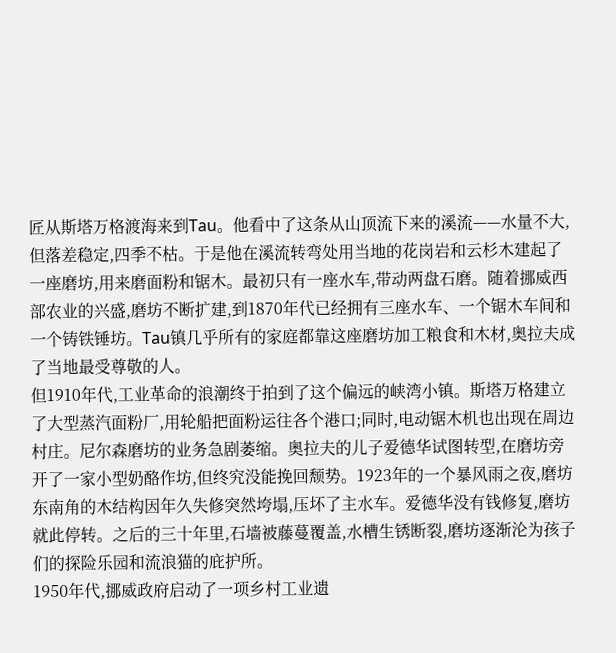匠从斯塔万格渡海来到Tau。他看中了这条从山顶流下来的溪流——水量不大,但落差稳定,四季不枯。于是他在溪流转弯处用当地的花岗岩和云杉木建起了一座磨坊,用来磨面粉和锯木。最初只有一座水车,带动两盘石磨。随着挪威西部农业的兴盛,磨坊不断扩建,到1870年代已经拥有三座水车、一个锯木车间和一个铸铁锤坊。Tau镇几乎所有的家庭都靠这座磨坊加工粮食和木材,奥拉夫成了当地最受尊敬的人。
但1910年代,工业革命的浪潮终于拍到了这个偏远的峡湾小镇。斯塔万格建立了大型蒸汽面粉厂,用轮船把面粉运往各个港口;同时,电动锯木机也出现在周边村庄。尼尔森磨坊的业务急剧萎缩。奥拉夫的儿子爱德华试图转型,在磨坊旁开了一家小型奶酪作坊,但终究没能挽回颓势。1923年的一个暴风雨之夜,磨坊东南角的木结构因年久失修突然垮塌,压坏了主水车。爱德华没有钱修复,磨坊就此停转。之后的三十年里,石墙被藤蔓覆盖,水槽生锈断裂,磨坊逐渐沦为孩子们的探险乐园和流浪猫的庇护所。
1950年代,挪威政府启动了一项乡村工业遗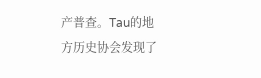产普查。Tau的地方历史协会发现了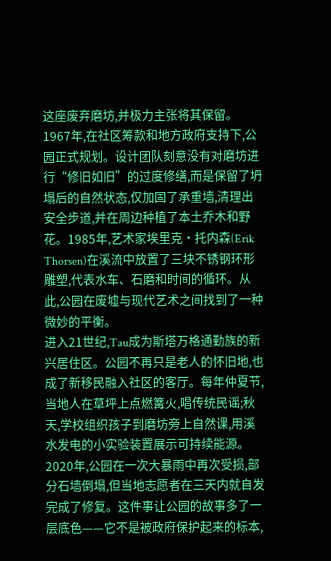这座废弃磨坊,并极力主张将其保留。1967年,在社区筹款和地方政府支持下,公园正式规划。设计团队刻意没有对磨坊进行“修旧如旧”的过度修缮,而是保留了坍塌后的自然状态,仅加固了承重墙,清理出安全步道,并在周边种植了本土乔木和野花。1985年,艺术家埃里克·托内森(Erik Thorsen)在溪流中放置了三块不锈钢环形雕塑,代表水车、石磨和时间的循环。从此,公园在废墟与现代艺术之间找到了一种微妙的平衡。
进入21世纪,Tau成为斯塔万格通勤族的新兴居住区。公园不再只是老人的怀旧地,也成了新移民融入社区的客厅。每年仲夏节,当地人在草坪上点燃篝火,唱传统民谣;秋天,学校组织孩子到磨坊旁上自然课,用溪水发电的小实验装置展示可持续能源。2020年,公园在一次大暴雨中再次受损,部分石墙倒塌,但当地志愿者在三天内就自发完成了修复。这件事让公园的故事多了一层底色——它不是被政府保护起来的标本,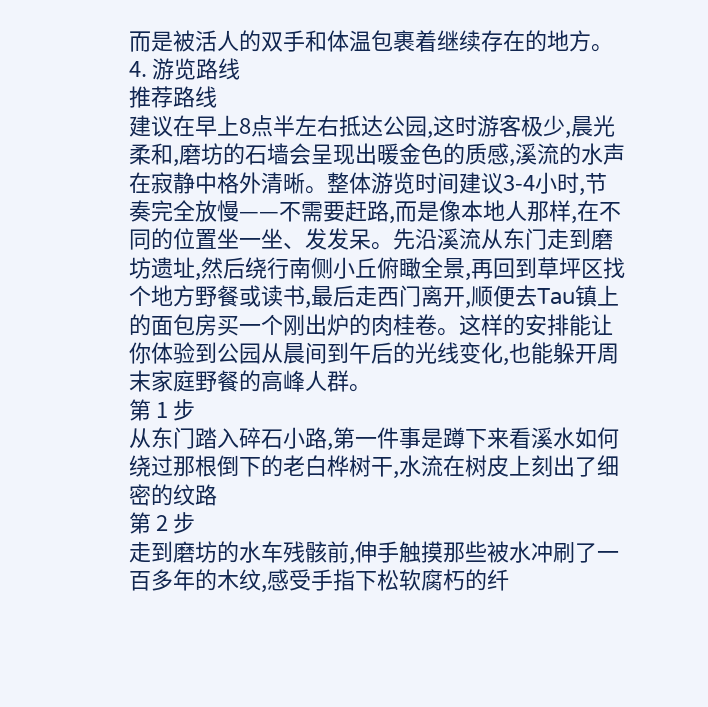而是被活人的双手和体温包裹着继续存在的地方。
4. 游览路线
推荐路线
建议在早上8点半左右抵达公园,这时游客极少,晨光柔和,磨坊的石墙会呈现出暖金色的质感,溪流的水声在寂静中格外清晰。整体游览时间建议3-4小时,节奏完全放慢——不需要赶路,而是像本地人那样,在不同的位置坐一坐、发发呆。先沿溪流从东门走到磨坊遗址,然后绕行南侧小丘俯瞰全景,再回到草坪区找个地方野餐或读书,最后走西门离开,顺便去Tau镇上的面包房买一个刚出炉的肉桂卷。这样的安排能让你体验到公园从晨间到午后的光线变化,也能躲开周末家庭野餐的高峰人群。
第 1 步
从东门踏入碎石小路,第一件事是蹲下来看溪水如何绕过那根倒下的老白桦树干,水流在树皮上刻出了细密的纹路
第 2 步
走到磨坊的水车残骸前,伸手触摸那些被水冲刷了一百多年的木纹,感受手指下松软腐朽的纤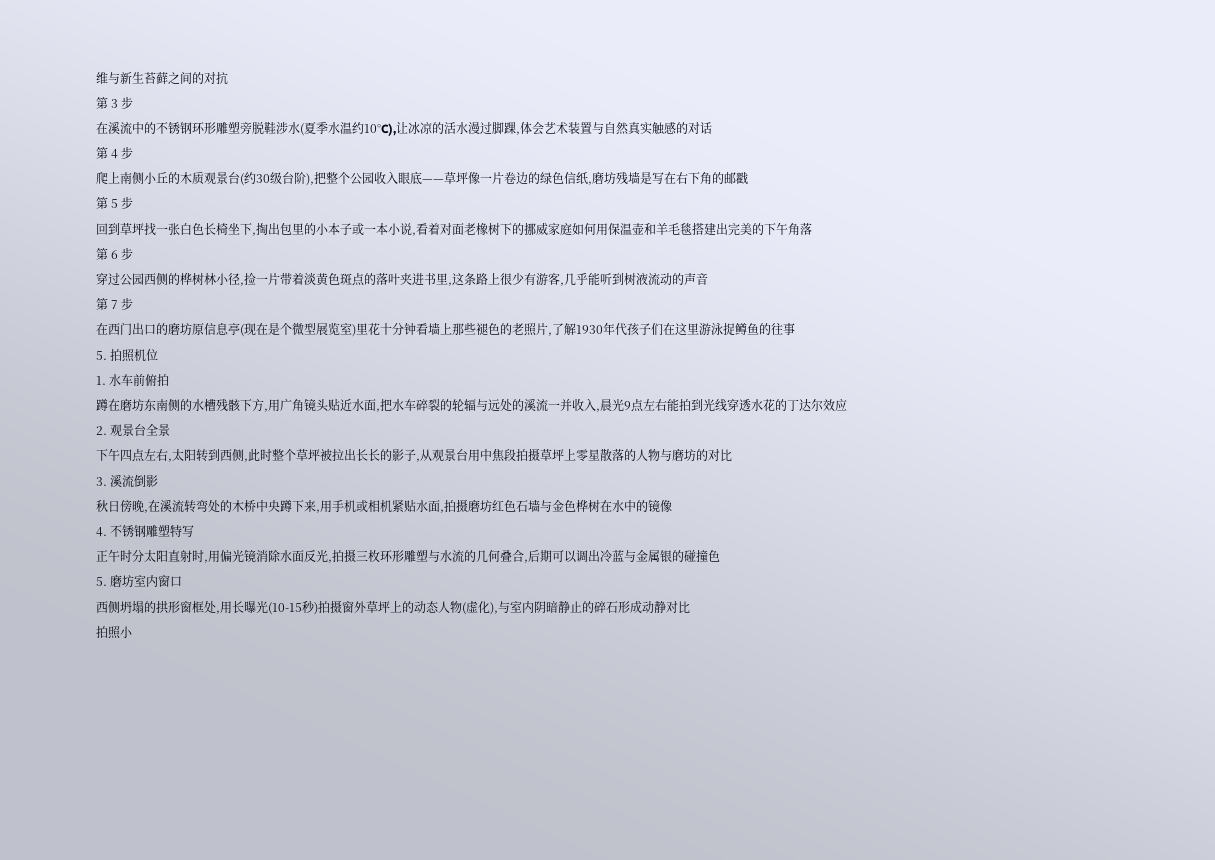维与新生苔藓之间的对抗
第 3 步
在溪流中的不锈钢环形雕塑旁脱鞋涉水(夏季水温约10°C),让冰凉的活水漫过脚踝,体会艺术装置与自然真实触感的对话
第 4 步
爬上南侧小丘的木质观景台(约30级台阶),把整个公园收入眼底——草坪像一片卷边的绿色信纸,磨坊残墙是写在右下角的邮戳
第 5 步
回到草坪找一张白色长椅坐下,掏出包里的小本子或一本小说,看着对面老橡树下的挪威家庭如何用保温壶和羊毛毯搭建出完美的下午角落
第 6 步
穿过公园西侧的桦树林小径,捡一片带着淡黄色斑点的落叶夹进书里,这条路上很少有游客,几乎能听到树液流动的声音
第 7 步
在西门出口的磨坊原信息亭(现在是个微型展览室)里花十分钟看墙上那些褪色的老照片,了解1930年代孩子们在这里游泳捉鳟鱼的往事
5. 拍照机位
1. 水车前俯拍
蹲在磨坊东南侧的水槽残骸下方,用广角镜头贴近水面,把水车碎裂的轮辐与远处的溪流一并收入,晨光9点左右能拍到光线穿透水花的丁达尔效应
2. 观景台全景
下午四点左右,太阳转到西侧,此时整个草坪被拉出长长的影子,从观景台用中焦段拍摄草坪上零星散落的人物与磨坊的对比
3. 溪流倒影
秋日傍晚,在溪流转弯处的木桥中央蹲下来,用手机或相机紧贴水面,拍摄磨坊红色石墙与金色桦树在水中的镜像
4. 不锈钢雕塑特写
正午时分太阳直射时,用偏光镜消除水面反光,拍摄三枚环形雕塑与水流的几何叠合,后期可以调出冷蓝与金属银的碰撞色
5. 磨坊室内窗口
西侧坍塌的拱形窗框处,用长曝光(10-15秒)拍摄窗外草坪上的动态人物(虚化),与室内阴暗静止的碎石形成动静对比
拍照小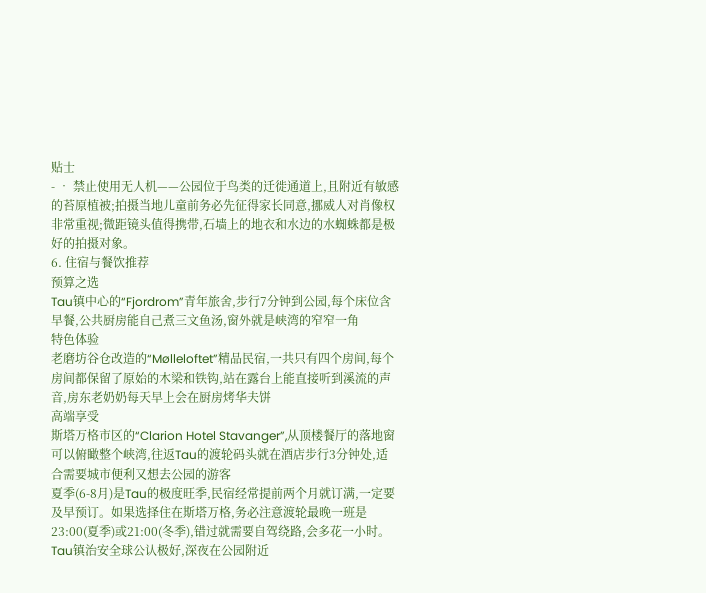贴士
- • 禁止使用无人机——公园位于鸟类的迁徙通道上,且附近有敏感的苔原植被;拍摄当地儿童前务必先征得家长同意,挪威人对肖像权非常重视;微距镜头值得携带,石墙上的地衣和水边的水蜘蛛都是极好的拍摄对象。
6. 住宿与餐饮推荐
预算之选
Tau镇中心的“Fjordrom”青年旅舍,步行7分钟到公园,每个床位含早餐,公共厨房能自己煮三文鱼汤,窗外就是峡湾的窄窄一角
特色体验
老磨坊谷仓改造的“Mølleloftet”精品民宿,一共只有四个房间,每个房间都保留了原始的木梁和铁钩,站在露台上能直接听到溪流的声音,房东老奶奶每天早上会在厨房烤华夫饼
高端享受
斯塔万格市区的“Clarion Hotel Stavanger”,从顶楼餐厅的落地窗可以俯瞰整个峡湾,往返Tau的渡轮码头就在酒店步行3分钟处,适合需要城市便利又想去公园的游客
夏季(6-8月)是Tau的极度旺季,民宿经常提前两个月就订满,一定要及早预订。如果选择住在斯塔万格,务必注意渡轮最晚一班是23:00(夏季)或21:00(冬季),错过就需要自驾绕路,会多花一小时。Tau镇治安全球公认极好,深夜在公园附近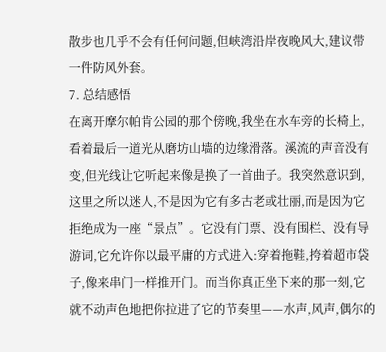散步也几乎不会有任何问题,但峡湾沿岸夜晚风大,建议带一件防风外套。
7. 总结感悟
在离开摩尔帕肯公园的那个傍晚,我坐在水车旁的长椅上,看着最后一道光从磨坊山墙的边缘滑落。溪流的声音没有变,但光线让它听起来像是换了一首曲子。我突然意识到,这里之所以迷人,不是因为它有多古老或壮丽,而是因为它拒绝成为一座“景点”。它没有门票、没有围栏、没有导游词,它允许你以最平庸的方式进入:穿着拖鞋,挎着超市袋子,像来串门一样推开门。而当你真正坐下来的那一刻,它就不动声色地把你拉进了它的节奏里——水声,风声,偶尔的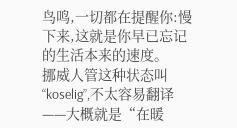鸟鸣,一切都在提醒你:慢下来,这就是你早已忘记的生活本来的速度。
挪威人管这种状态叫“koselig”,不太容易翻译——大概就是“在暖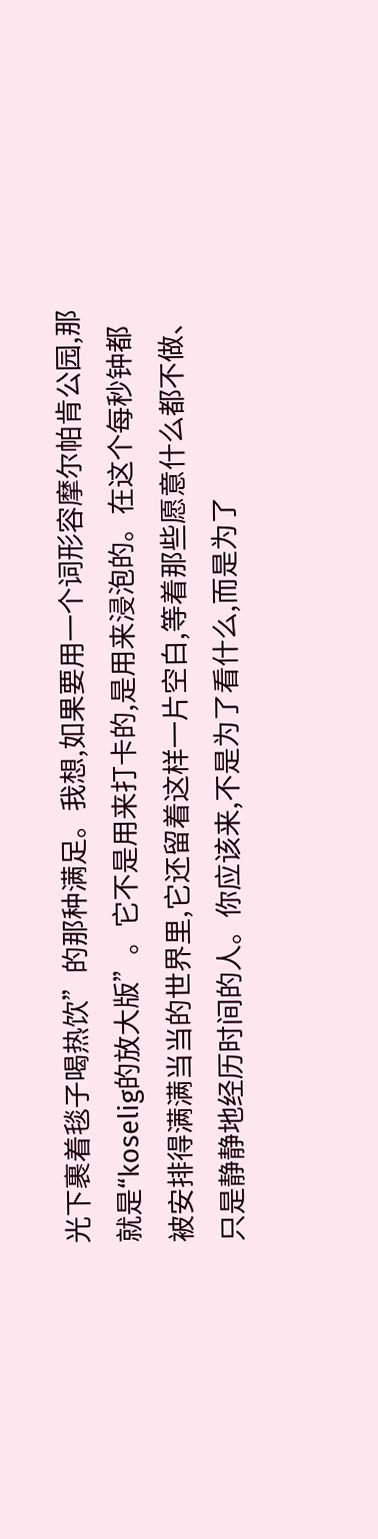光下裹着毯子喝热饮”的那种满足。我想,如果要用一个词形容摩尔帕肯公园,那就是“koselig的放大版”。它不是用来打卡的,是用来浸泡的。在这个每秒钟都被安排得满满当当的世界里,它还留着这样一片空白,等着那些愿意什么都不做、只是静静地经历时间的人。你应该来,不是为了看什么,而是为了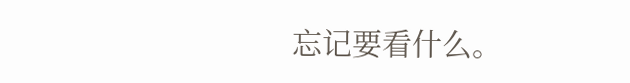忘记要看什么。